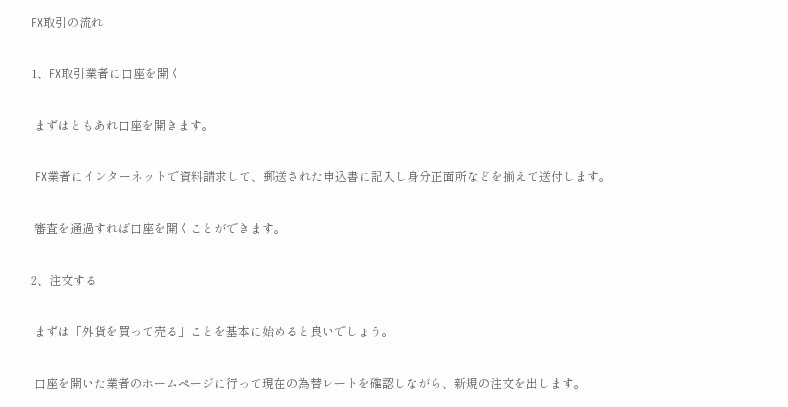FX取引の流れ

1、FX取引業者に口座を開く

 まずはともあれ口座を開きます。

 FX業者にインターネットで資料請求して、郵送された申込書に記入し身分正面所などを揃えて送付します。

 審査を通過すれば口座を開くことができます。

2、注文する

 まずは「外貨を買って売る」ことを基本に始めると良いでしょう。

 口座を開いた業者のホームページに行って現在の為替レートを確認しながら、新規の注文を出します。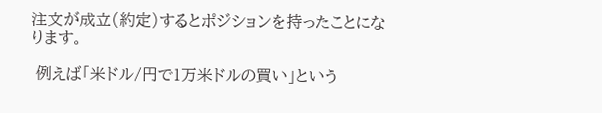注文が成立(約定)するとポジションを持ったことになります。

 例えば「米ドル/円で1万米ドルの買い」という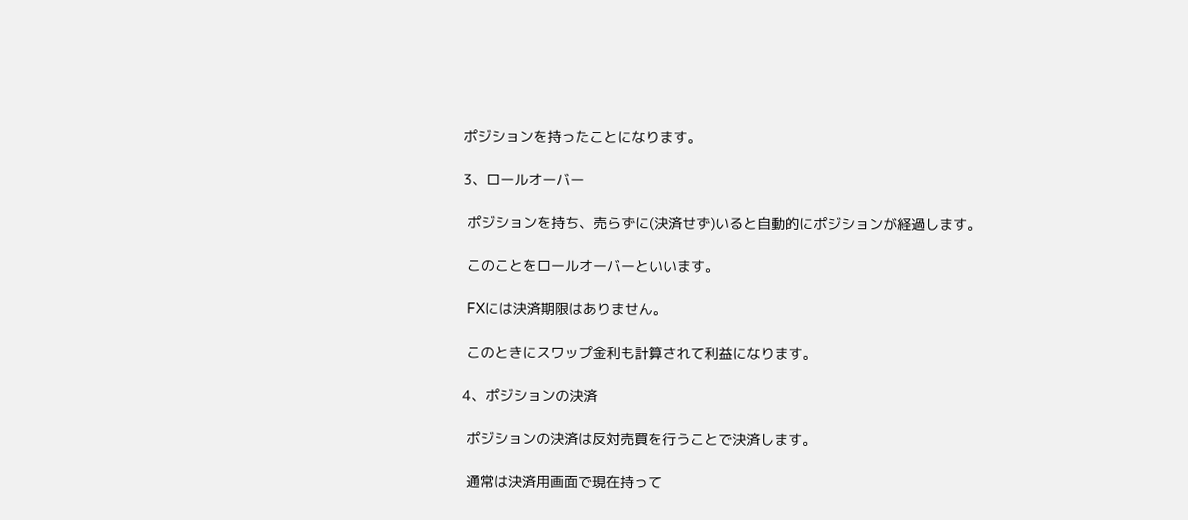ポジションを持ったことになります。

3、ロールオーバー

 ポジションを持ち、売らずに(決済せず)いると自動的にポジションが経過します。

 このことをロールオーバーといいます。

 FXには決済期限はありません。

 このときにスワップ金利も計算されて利益になります。

4、ポジションの決済

 ポジションの決済は反対売買を行うことで決済します。

 通常は決済用画面で現在持って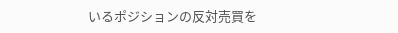いるポジションの反対売買を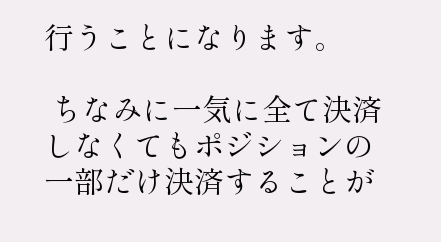行うことになります。

 ちなみに一気に全て決済しなくてもポジションの一部だけ決済することが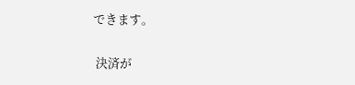できます。

 決済が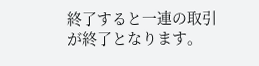終了すると一連の取引が終了となります。